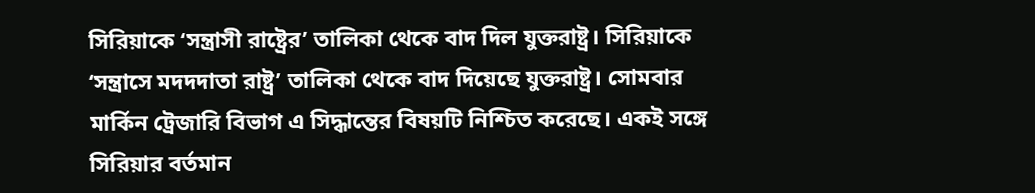সিরিয়াকে ‘সন্ত্রাসী রাষ্ট্রের’ তালিকা থেকে বাদ দিল যুক্তরাষ্ট্র। সিরিয়াকে ‘সন্ত্রাসে মদদদাতা রাষ্ট্র’ তালিকা থেকে বাদ দিয়েছে যুক্তরাষ্ট্র। সোমবার মার্কিন ট্রেজারি বিভাগ এ সিদ্ধান্তের বিষয়টি নিশ্চিত করেছে। একই সঙ্গে সিরিয়ার বর্তমান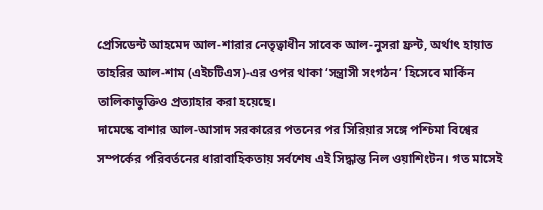প্রেসিডেন্ট আহমেদ আল-শারার নেতৃত্বাধীন সাবেক আল-নুসরা ফ্রন্ট, অর্থাৎ হায়াত তাহরির আল-শাম (এইচটিএস)-এর ওপর থাকা ‘সন্ত্রাসী সংগঠন’ হিসেবে মার্কিন তালিকাভুক্তিও প্রত্যাহার করা হয়েছে।
দামেস্কে বাশার আল-আসাদ সরকারের পতনের পর সিরিয়ার সঙ্গে পশ্চিমা বিশ্বের সম্পর্কের পরিবর্তনের ধারাবাহিকতায় সর্বশেষ এই সিদ্ধান্ত নিল ওয়াশিংটন। গত মাসেই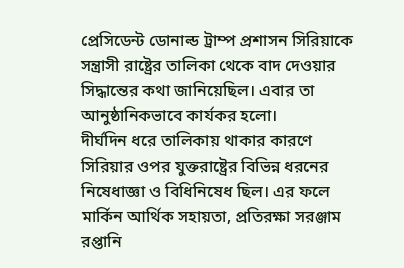প্রেসিডেন্ট ডোনাল্ড ট্রাম্প প্রশাসন সিরিয়াকে সন্ত্রাসী রাষ্ট্রের তালিকা থেকে বাদ দেওয়ার সিদ্ধান্তের কথা জানিয়েছিল। এবার তা আনুষ্ঠানিকভাবে কার্যকর হলো।
দীর্ঘদিন ধরে তালিকায় থাকার কারণে সিরিয়ার ওপর যুক্তরাষ্ট্রের বিভিন্ন ধরনের নিষেধাজ্ঞা ও বিধিনিষেধ ছিল। এর ফলে মার্কিন আর্থিক সহায়তা, প্রতিরক্ষা সরঞ্জাম রপ্তানি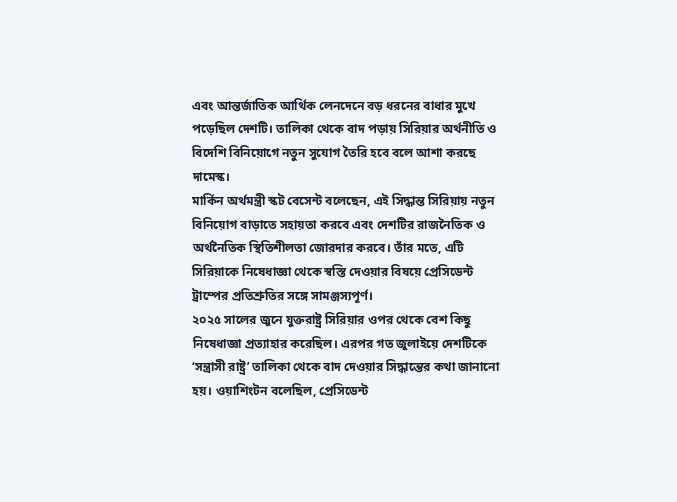এবং আন্তর্জাতিক আর্থিক লেনদেনে বড় ধরনের বাধার মুখে পড়েছিল দেশটি। তালিকা থেকে বাদ পড়ায় সিরিয়ার অর্থনীতি ও বিদেশি বিনিয়োগে নতুন সুযোগ তৈরি হবে বলে আশা করছে দামেস্ক।
মার্কিন অর্থমন্ত্রী স্কট বেসেন্ট বলেছেন, এই সিদ্ধান্ত সিরিয়ায় নতুন বিনিয়োগ বাড়াতে সহায়তা করবে এবং দেশটির রাজনৈতিক ও অর্থনৈতিক স্থিতিশীলতা জোরদার করবে। তাঁর মতে, এটি সিরিয়াকে নিষেধাজ্ঞা থেকে স্বস্তি দেওয়ার বিষয়ে প্রেসিডেন্ট ট্রাম্পের প্রতিশ্রুতির সঙ্গে সামঞ্জস্যপূর্ণ।
২০২৫ সালের জুনে যুক্তরাষ্ট্র সিরিয়ার ওপর থেকে বেশ কিছু নিষেধাজ্ঞা প্রত্যাহার করেছিল। এরপর গত জুলাইয়ে দেশটিকে ‘সন্ত্রাসী রাষ্ট্র’ তালিকা থেকে বাদ দেওয়ার সিদ্ধান্তের কথা জানানো হয়। ওয়াশিংটন বলেছিল, প্রেসিডেন্ট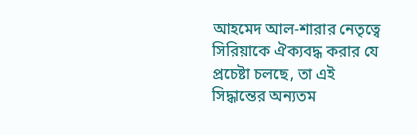আহমেদ আল-শারার নেতৃত্বে সিরিয়াকে ঐক্যবদ্ধ করার যে প্রচেষ্টা চলছে, তা এই সিদ্ধান্তের অন্যতম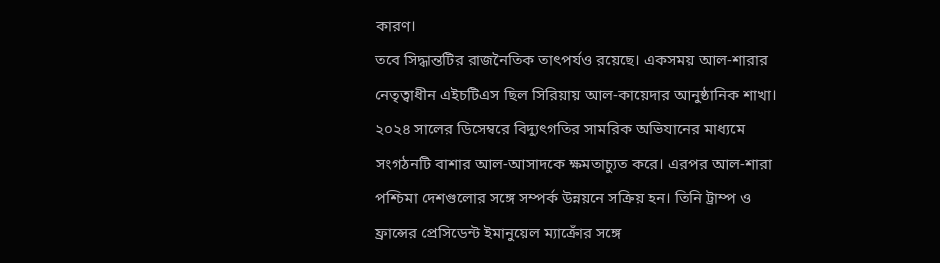কারণ।
তবে সিদ্ধান্তটির রাজনৈতিক তাৎপর্যও রয়েছে। একসময় আল-শারার নেতৃত্বাধীন এইচটিএস ছিল সিরিয়ায় আল-কায়েদার আনুষ্ঠানিক শাখা। ২০২৪ সালের ডিসেম্বরে বিদ্যুৎগতির সামরিক অভিযানের মাধ্যমে সংগঠনটি বাশার আল-আসাদকে ক্ষমতাচ্যুত করে। এরপর আল-শারা পশ্চিমা দেশগুলোর সঙ্গে সম্পর্ক উন্নয়নে সক্রিয় হন। তিনি ট্রাম্প ও ফ্রান্সের প্রেসিডেন্ট ইমানুয়েল ম্যাক্রোঁর সঙ্গে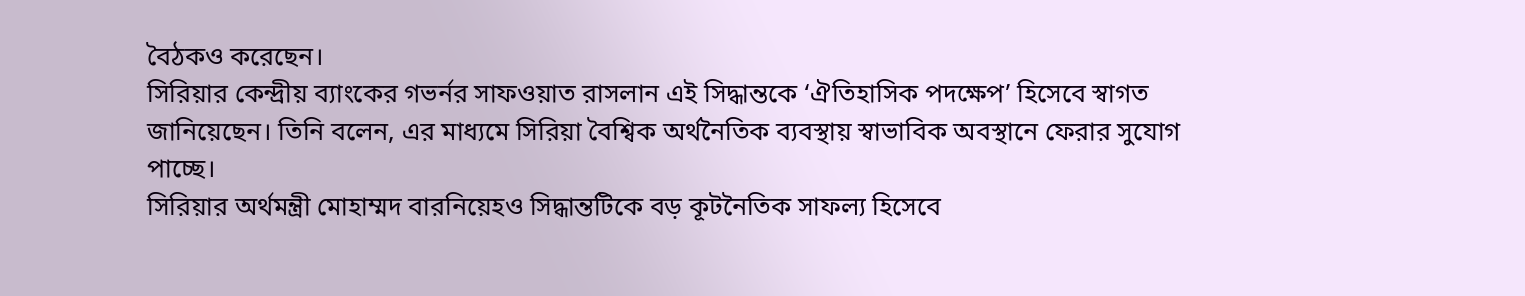বৈঠকও করেছেন।
সিরিয়ার কেন্দ্রীয় ব্যাংকের গভর্নর সাফওয়াত রাসলান এই সিদ্ধান্তকে ‘ঐতিহাসিক পদক্ষেপ’ হিসেবে স্বাগত জানিয়েছেন। তিনি বলেন, এর মাধ্যমে সিরিয়া বৈশ্বিক অর্থনৈতিক ব্যবস্থায় স্বাভাবিক অবস্থানে ফেরার সুযোগ পাচ্ছে।
সিরিয়ার অর্থমন্ত্রী মোহাম্মদ বারনিয়েহও সিদ্ধান্তটিকে বড় কূটনৈতিক সাফল্য হিসেবে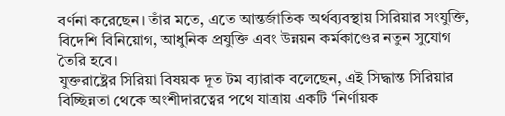বর্ণনা করেছেন। তাঁর মতে, এতে আন্তর্জাতিক অর্থব্যবস্থায় সিরিয়ার সংযুক্তি, বিদেশি বিনিয়োগ, আধুনিক প্রযুক্তি এবং উন্নয়ন কর্মকাণ্ডের নতুন সুযোগ তৈরি হবে।
যুক্তরাষ্ট্রের সিরিয়া বিষয়ক দূত টম ব্যারাক বলেছেন, এই সিদ্ধান্ত সিরিয়ার বিচ্ছিন্নতা থেকে অংশীদারত্বের পথে যাত্রায় একটি ‘নির্ণায়ক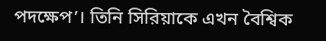পদক্ষেপ’। তিনি সিরিয়াকে এখন বৈশ্বিক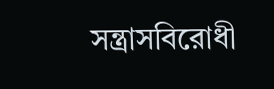সন্ত্রাসবিরোধী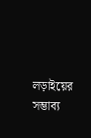লড়াইয়ের সম্ভাব্য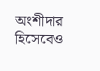অংশীদার হিসেবেও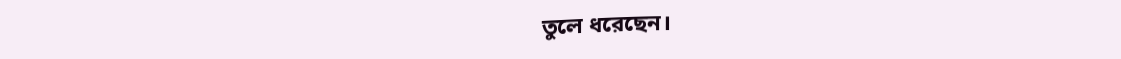তুলে ধরেছেন।